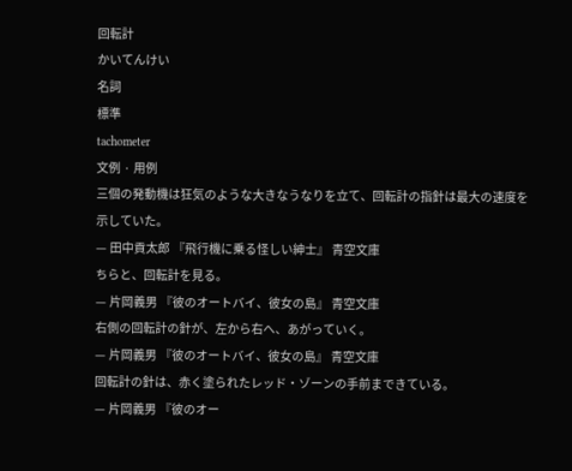回転計
かいてんけい
名詞
標準
tachometer
文例 · 用例
三個の発動機は狂気のような大きなうなりを立て、回転計の指針は最大の速度を示していた。
— 田中貢太郎 『飛行機に乗る怪しい紳士』 青空文庫
ちらと、回転計を見る。
— 片岡義男 『彼のオートバイ、彼女の島』 青空文庫
右側の回転計の針が、左から右へ、あがっていく。
— 片岡義男 『彼のオートバイ、彼女の島』 青空文庫
回転計の針は、赤く塗られたレッド・ゾーンの手前まできている。
— 片岡義男 『彼のオー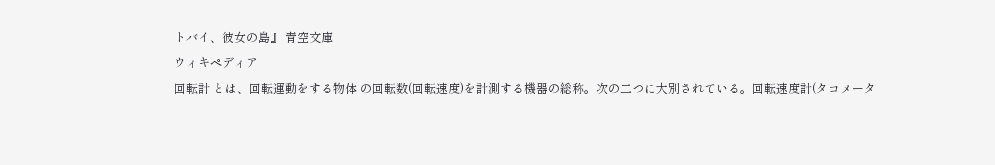トバイ、彼女の島』 青空文庫
ウィキペディア
回転計 とは、回転運動をする物体 の回転数(回転速度)を計測する機器の総称。次の二つに大別されている。回転速度計(タコメータ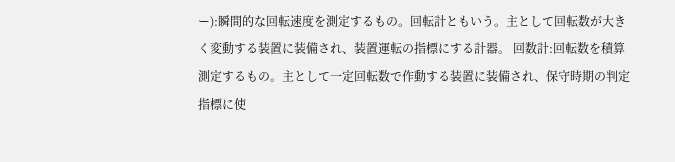ー):瞬間的な回転速度を測定するもの。回転計ともいう。主として回転数が大きく変動する装置に装備され、装置運転の指標にする計器。 回数計:回転数を積算測定するもの。主として一定回転数で作動する装置に装備され、保守時期の判定指標に使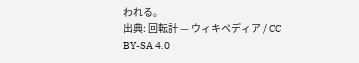われる。
出典: 回転計 — ウィキペディア / CC BY-SA 4.0